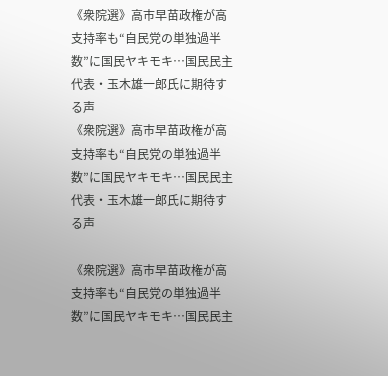《衆院選》高市早苗政権が高支持率も“自民党の単独過半数”に国民ヤキモキ…国民民主代表・玉木雄一郎氏に期待する声
《衆院選》高市早苗政権が高支持率も“自民党の単独過半数”に国民ヤキモキ…国民民主代表・玉木雄一郎氏に期待する声

《衆院選》高市早苗政権が高支持率も“自民党の単独過半数”に国民ヤキモキ…国民民主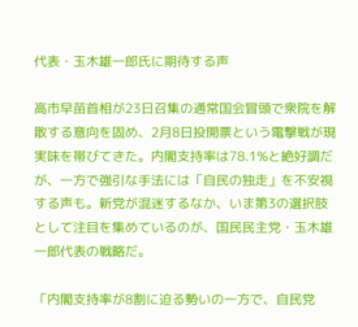代表・玉木雄一郎氏に期待する声

高市早苗首相が23日召集の通常国会冒頭で衆院を解散する意向を固め、2月8日投開票という電撃戦が現実味を帯びてきた。内閣支持率は78.1%と絶好調だが、一方で強引な手法には「自民の独走」を不安視する声も。新党が混迷するなか、いま第3の選択肢として注目を集めているのが、国民民主党・玉木雄一郎代表の戦略だ。

「内閣支持率が8割に迫る勢いの一方で、自民党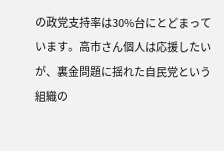の政党支持率は30%台にとどまっています。高市さん個人は応援したいが、裏金問題に揺れた自民党という組織の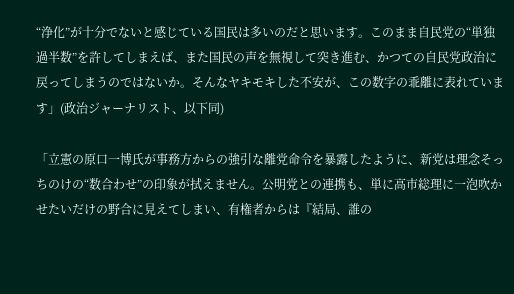“浄化”が十分でないと感じている国民は多いのだと思います。このまま自民党の“単独過半数”を許してしまえば、また国民の声を無視して突き進む、かつての自民党政治に戻ってしまうのではないか。そんなヤキモキした不安が、この数字の乖離に表れています」(政治ジャーナリスト、以下同)

「立憲の原口一博氏が事務方からの強引な離党命令を暴露したように、新党は理念そっちのけの“数合わせ”の印象が拭えません。公明党との連携も、単に高市総理に一泡吹かせたいだけの野合に見えてしまい、有権者からは『結局、誰の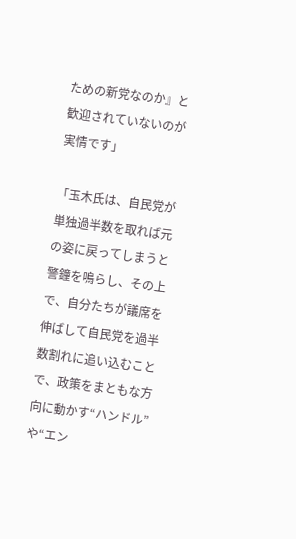ための新党なのか』と歓迎されていないのが実情です」

「玉木氏は、自民党が単独過半数を取れば元の姿に戻ってしまうと警鐘を鳴らし、その上で、自分たちが議席を伸ばして自民党を過半数割れに追い込むことで、政策をまともな方向に動かす“ハンドル”や“エン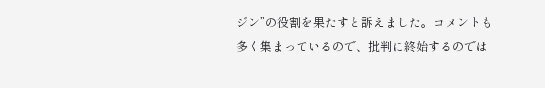ジン”の役割を果たすと訴えました。コメントも多く集まっているので、批判に終始するのでは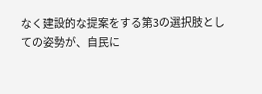なく建設的な提案をする第3の選択肢としての姿勢が、自民に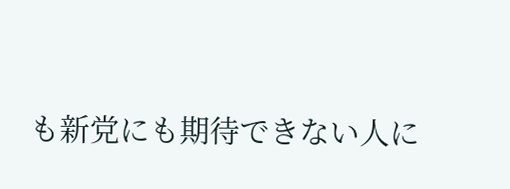も新党にも期待できない人に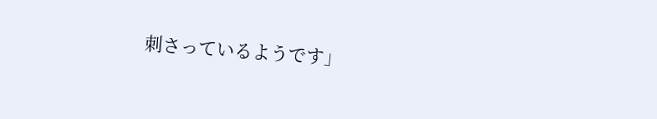刺さっているようです」